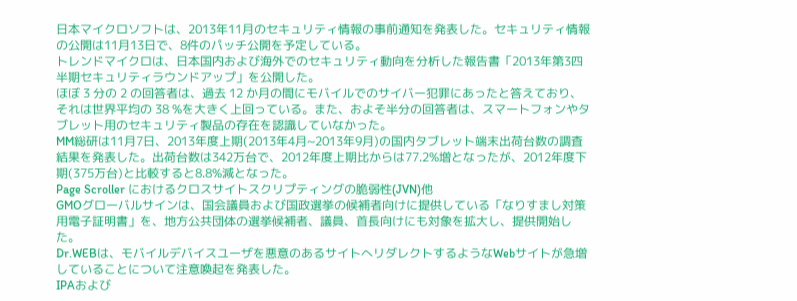日本マイクロソフトは、2013年11月のセキュリティ情報の事前通知を発表した。セキュリティ情報の公開は11月13日で、8件のパッチ公開を予定している。
トレンドマイクロは、日本国内および海外でのセキュリティ動向を分析した報告書「2013年第3四半期セキュリティラウンドアップ」を公開した。
ほぼ 3 分の 2 の回答者は、過去 12 か月の間にモバイルでのサイバー犯罪にあったと答えており、それは世界平均の 38 %を大きく上回っている。また、およそ半分の回答者は、スマートフォンやタブレット用のセキュリティ製品の存在を認識していなかった。
MM総研は11月7日、2013年度上期(2013年4月~2013年9月)の国内タブレット端末出荷台数の調査結果を発表した。出荷台数は342万台で、2012年度上期比からは77.2%増となったが、2012年度下期(375万台)と比較すると8.8%減となった。
Page Scroller におけるクロスサイトスクリプティングの脆弱性(JVN)他
GMOグローバルサインは、国会議員および国政選挙の候補者向けに提供している「なりすまし対策用電子証明書」を、地方公共団体の選挙候補者、議員、首長向けにも対象を拡大し、提供開始した。
Dr.WEBは、モバイルデバイスユーザを悪意のあるサイトへリダレクトするようなWebサイトが急増していることについて注意喚起を発表した。
IPAおよび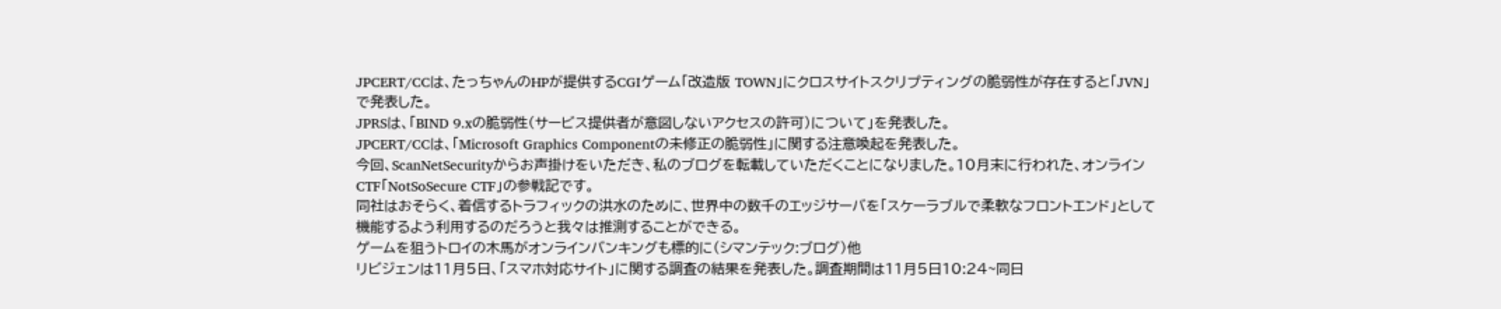JPCERT/CCは、たっちゃんのHPが提供するCGIゲーム「改造版 TOWN」にクロスサイトスクリプティングの脆弱性が存在すると「JVN」で発表した。
JPRSは、「BIND 9.xの脆弱性(サービス提供者が意図しないアクセスの許可)について」を発表した。
JPCERT/CCは、「Microsoft Graphics Componentの未修正の脆弱性」に関する注意喚起を発表した。
今回、ScanNetSecurityからお声掛けをいただき、私のブログを転載していただくことになりました。10月末に行われた、オンラインCTF「NotSoSecure CTF」の参戦記です。
同社はおそらく、着信するトラフィックの洪水のために、世界中の数千のエッジサーバを「スケーラブルで柔軟なフロントエンド」として機能するよう利用するのだろうと我々は推測することができる。
ゲームを狙うトロイの木馬がオンラインバンキングも標的に(シマンテック:ブログ)他
リビジェンは11月5日、「スマホ対応サイト」に関する調査の結果を発表した。調査期間は11月5日10:24~同日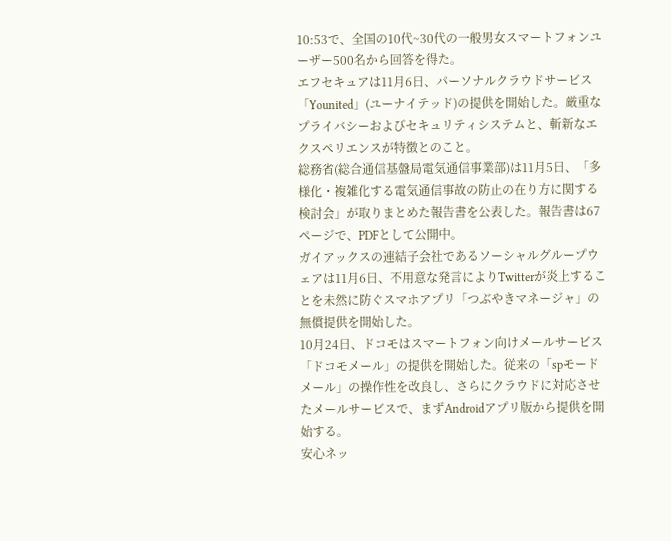10:53で、全国の10代~30代の一般男女スマートフォンユーザー500名から回答を得た。
エフセキュアは11月6日、パーソナルクラウドサービス「Younited」(ユーナイテッド)の提供を開始した。厳重なプライバシーおよびセキュリティシステムと、斬新なエクスペリエンスが特徴とのこと。
総務省(総合通信基盤局電気通信事業部)は11月5日、「多様化・複雑化する電気通信事故の防止の在り方に関する検討会」が取りまとめた報告書を公表した。報告書は67ページで、PDFとして公開中。
ガイアックスの連結子会社であるソーシャルグループウェアは11月6日、不用意な発言によりTwitterが炎上することを未然に防ぐスマホアプリ「つぶやきマネージャ」の無償提供を開始した。
10月24日、ドコモはスマートフォン向けメールサービス「ドコモメール」の提供を開始した。従来の「spモードメール」の操作性を改良し、さらにクラウドに対応させたメールサービスで、まずAndroidアプリ版から提供を開始する。
安心ネッ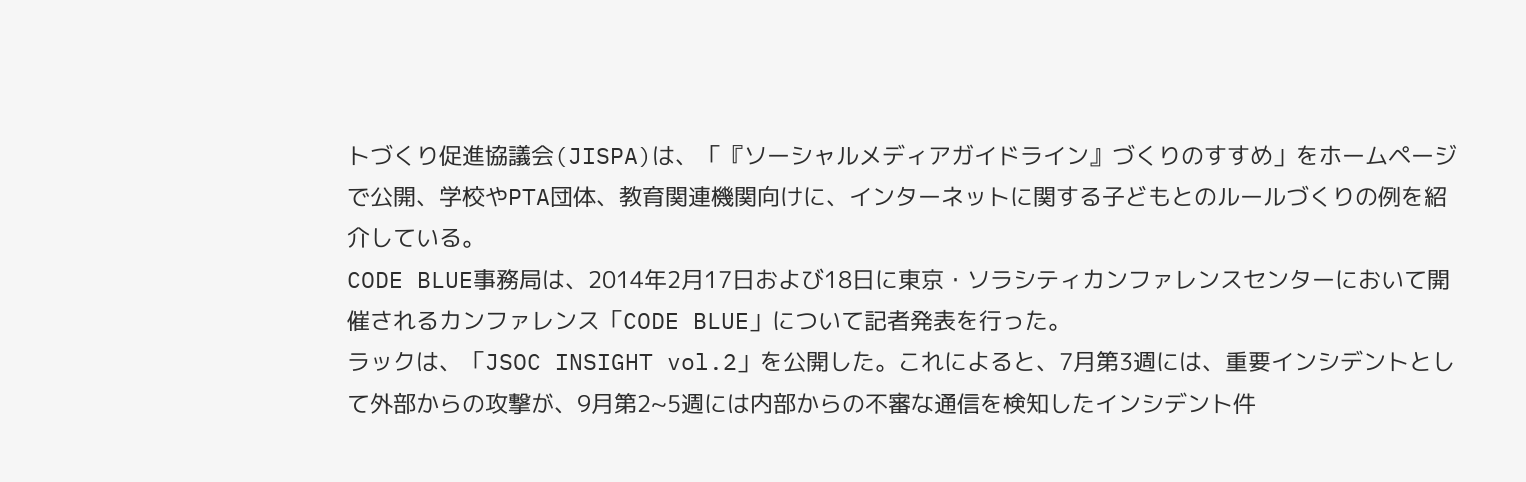トづくり促進協議会(JISPA)は、「『ソーシャルメディアガイドライン』づくりのすすめ」をホームページで公開、学校やPTA団体、教育関連機関向けに、インターネットに関する子どもとのルールづくりの例を紹介している。
CODE BLUE事務局は、2014年2月17日および18日に東京・ソラシティカンファレンスセンターにおいて開催されるカンファレンス「CODE BLUE」について記者発表を行った。
ラックは、「JSOC INSIGHT vol.2」を公開した。これによると、7月第3週には、重要インシデントとして外部からの攻撃が、9月第2~5週には内部からの不審な通信を検知したインシデント件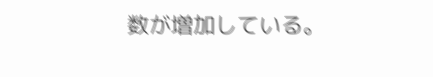数が増加している。